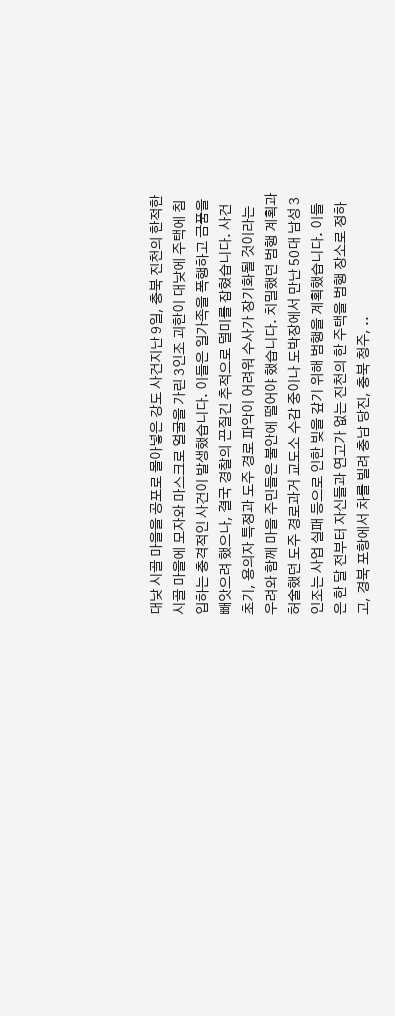대낮 시골 마을을 공포로 몰아넣은 강도 사건지난 9일, 충북 진천의 한적한 시골 마을에 모자와 마스크로 얼굴을 가린 3인조 괴한이 대낮에 주택에 침입하는 충격적인 사건이 발생했습니다. 이들은 일가족을 폭행하고 금품을 빼앗으려 했으나, 결국 경찰의 끈질긴 추적으로 덜미를 잡혔습니다. 사건 초기, 용의자 특정과 도주 경로 파악이 어려워 수사가 장기화될 것이라는 우려와 함께 마을 주민들은 불안에 떨어야 했습니다. 치밀했던 범행 계획과 허술했던 도주 경로과거 교도소 수감 중이나 도박장에서 만난 50대 남성 3인조는 사업 실패 등으로 인한 빚을 갚기 위해 범행을 계획했습니다. 이들은 한 달 전부터 자신들과 연고가 없는 진천의 한 주택을 범행 장소로 정하고, 경북 포항에서 차를 빌려 충남 당진, 충북 청주, ..